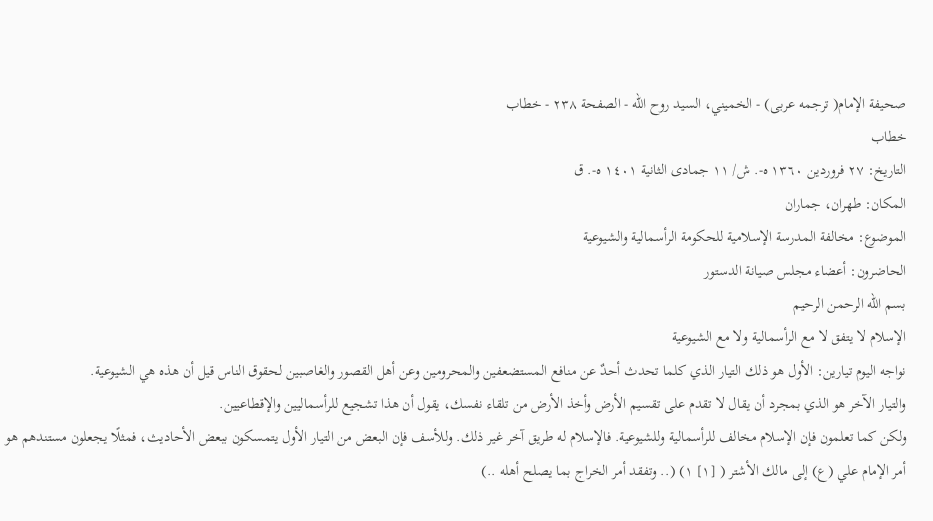صحيفة الإمام( ترجمه عربى) - الخميني، السيد روح الله - الصفحة ٢٣٨ - خطاب
خطاب
التاريخ: ٢٧ فروردين ١٣٦٠ ه-. ش/ ١١ جمادى الثانية ١٤٠١ ه-. ق
المكان: طهران، جماران
الموضوع: مخالفة المدرسة الإسلامية للحكومة الرأسمالية والشيوعية
الحاضرون: أعضاء مجلس صيانة الدستور
بسم الله الرحمن الرحيم
الإسلام لا يتفق لا مع الرأسمالية ولا مع الشيوعية
نواجه اليوم تيارين: الأول هو ذلك التيار الذي كلما تحدث أحدٌ عن منافع المستضعفين والمحرومين وعن أهل القصور والغاصبين لحقوق الناس قيل أن هذه هي الشيوعية.
والتيار الآخر هو الذي بمجرد أن يقال لا تقدم على تقسيم الأرض وأخذ الأرض من تلقاء نفسك، يقول أن هذا تشجيع للرأسماليين والإقطاعيين.
ولكن كما تعلمون فإن الإسلام مخالف للرأسمالية وللشيوعية. فالإسلام له طريق آخر غير ذلك. وللأسف فإن البعض من التيار الأول يتمسكون ببعض الأحاديث، فمثلًا يجعلون مستندهم هو أمر الإمام علي (ع) إلى مالك الأشتر ( [١] ١) (.. وتفقد أمر الخراج بما يصلح أهله ..)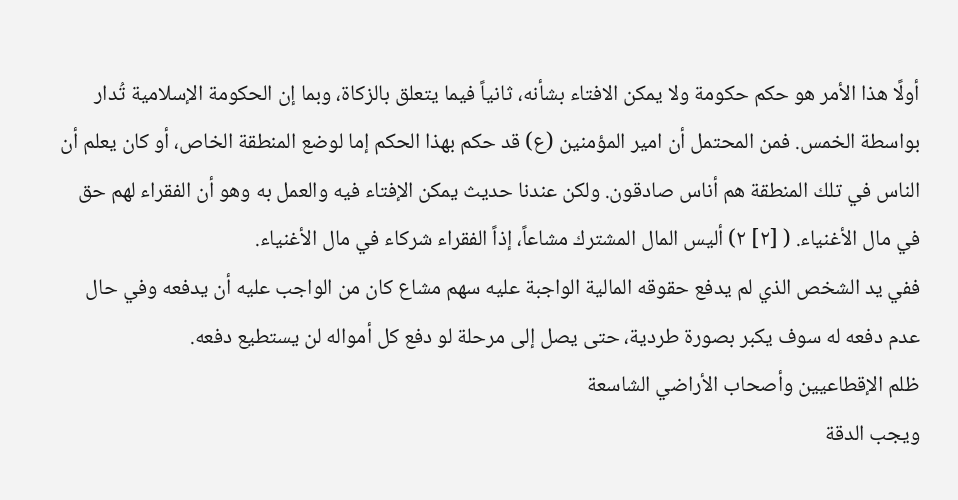أولًا هذا الأمر هو حكم حكومة ولا يمكن الافتاء بشأنه، ثانياً فيما يتعلق بالزكاة، وبما إن الحكومة الإسلامية تُدار بواسطة الخمس. فمن المحتمل أن امير المؤمنين (ع) قد حكم بهذا الحكم إما لوضع المنطقة الخاص، أو كان يعلم أن الناس في تلك المنطقة هم أناس صادقون. ولكن عندنا حديث يمكن الإفتاء فيه والعمل به وهو أن الفقراء لهم حق في مال الأغنياء. ( [٢] ٢) أليس المال المشترك مشاعاً، إذاً الفقراء شركاء في مال الأغنياء.
ففي يد الشخص الذي لم يدفع حقوقه المالية الواجبة عليه سهم مشاع كان من الواجب عليه أن يدفعه وفي حال عدم دفعه له سوف يكبر بصورة طردية، حتى يصل إلى مرحلة لو دفع كل أمواله لن يستطيع دفعه.
ظلم الإقطاعيين وأصحاب الأراضي الشاسعة
ويجب الدقة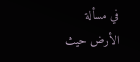في مسألة الأرض حيث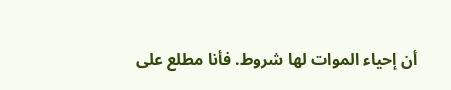أن إحياء الموات لها شروط. فأنا مطلع على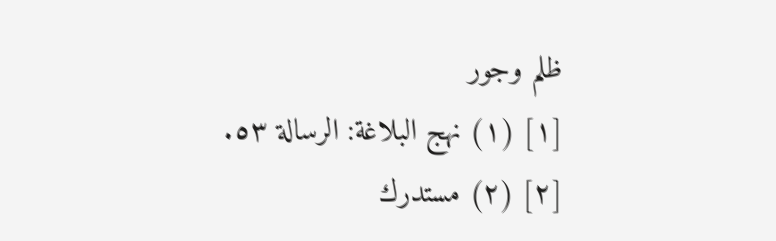ظلم وجور
[١] (١) نهج البلاغة: الرسالة ٥٣.
[٢] (٢) مستدرك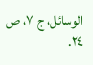الوسائل، ج ٧، ص ٢٤.